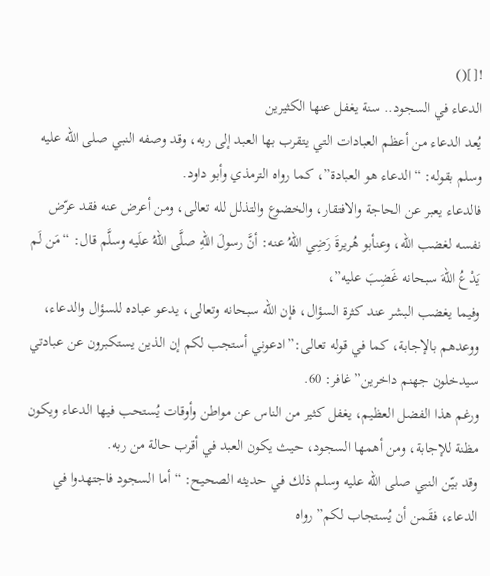![]()
الدعاء في السجود.. سنة يغفل عنها الكثيرين
يُعد الدعاء من أعظم العبادات التي يتقرب بها العبد إلى ربه، وقد وصفه النبي صلى الله عليه وسلم بقوله: “الدعاء هو العبادة”، كما رواه الترمذي وأبو داود.
فالدعاء يعبر عن الحاجة والافتقار، والخضوع والتذلل لله تعالى، ومن أعرض عنه فقد عرّض نفسه لغضب الله، وعنأبو هُريرةَ رَضِي اللهُ عنه: أنَّ رسولَ اللهِ صلَّى اللهُ علَيه وسلَّم قال: “مَن لَم يَدْعُ اللهَ سبحانه غَضِبَ عليه”،
وفيما يغضب البشر عند كثرة السؤال، فإن الله سبحانه وتعالى، يدعو عباده للسؤال والدعاء، ووعدهم بالإجابة، كما في قوله تعالى:”ادعوني أستجب لكم إن الذين يستكبرون عن عبادتي سيدخلون جهنم داخرين”غافر: 60.
ورغم هذا الفضل العظيم، يغفل كثير من الناس عن مواطن وأوقات يُستحب فيها الدعاء ويكون مظنة للإجابة، ومن أهمها السجود، حيث يكون العبد في أقرب حالة من ربه.
وقد بيّن النبي صلى الله عليه وسلم ذلك في حديثه الصحيح: “أما السجود فاجتهدوا في الدعاء، فقَمن أن يُستجاب لكم” رواه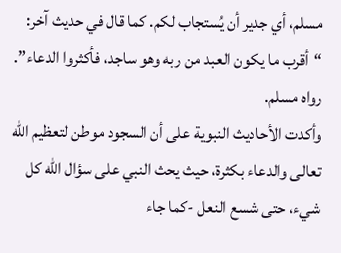مسلم، أي جدير أن يُستجاب لكم. كما قال في حديث آخر: “أقرب ما يكون العبد من ربه وهو ساجد، فأكثروا الدعاء”. رواه مسلم.
وأكدت الأحاديث النبوية على أن السجود موطن لتعظيم الله تعالى والدعاء بكثرة، حيث يحث النبي على سؤال الله كل شيء، حتى شسع النعل -كما جاء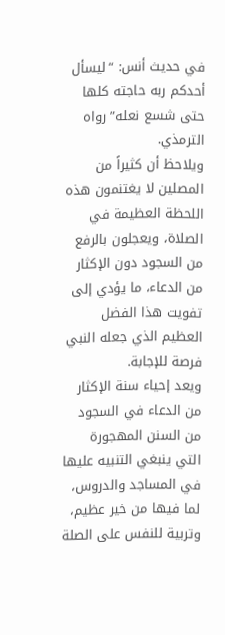في حديث أنس: “ليسأل أحدكم ربه حاجته كلها حتى شسع نعله” رواه الترمذي.
ويلاحظ أن كثيراً من المصلين لا يغتنمون هذه اللحظة العظيمة في الصلاة، ويعجلون بالرفع من السجود دون الإكثار من الدعاء، ما يؤدي إلى تفويت هذا الفضل العظيم الذي جعله النبي فرصة للإجابة.
ويعد إحياء سنة الإكثار من الدعاء في السجود من السنن المهجورة التي ينبغي التنبيه عليها في المساجد والدروس، لما فيها من خير عظيم، وتربية للنفس على الصلة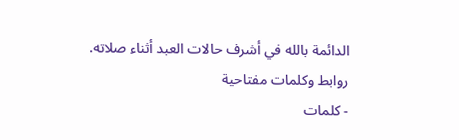الدائمة بالله في أشرف حالات العبد أثناء صلاته.
روابط وكلمات مفتاحية
- كلمات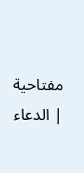مفتاحية | الدعاء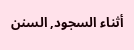أثناء السجود, السنن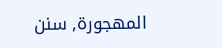المهجورة, سنن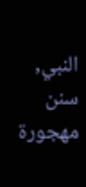النبي, سنن مهجورة